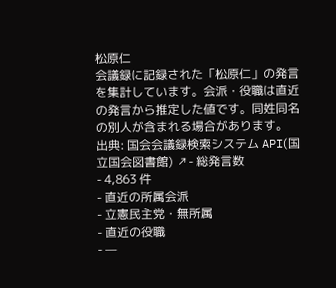松原仁
会議録に記録された「松原仁」の発言を集計しています。会派・役職は直近の発言から推定した値です。同姓同名の別人が含まれる場合があります。
出典: 国会会議録検索システム API(国立国会図書館) ↗- 総発言数
- 4,863 件
- 直近の所属会派
- 立憲民主党・無所属
- 直近の役職
- —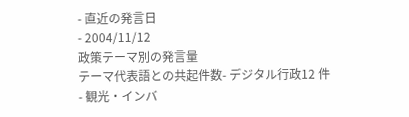- 直近の発言日
- 2004/11/12
政策テーマ別の発言量
テーマ代表語との共起件数- デジタル行政12 件
- 観光・インバ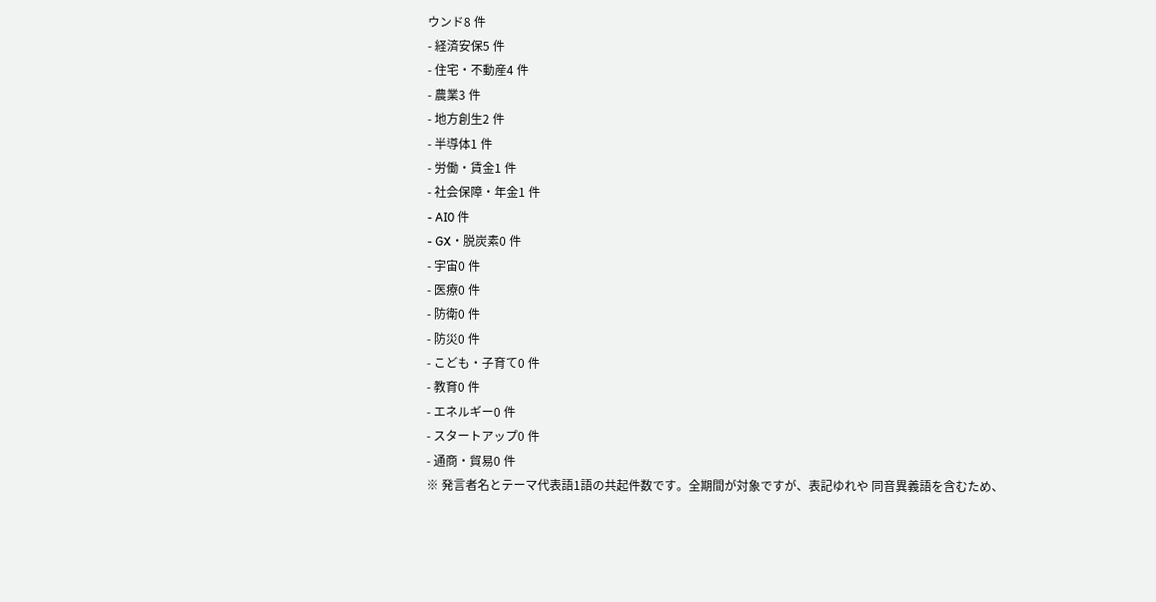ウンド8 件
- 経済安保5 件
- 住宅・不動産4 件
- 農業3 件
- 地方創生2 件
- 半導体1 件
- 労働・賃金1 件
- 社会保障・年金1 件
- AI0 件
- GX・脱炭素0 件
- 宇宙0 件
- 医療0 件
- 防衛0 件
- 防災0 件
- こども・子育て0 件
- 教育0 件
- エネルギー0 件
- スタートアップ0 件
- 通商・貿易0 件
※ 発言者名とテーマ代表語1語の共起件数です。全期間が対象ですが、表記ゆれや 同音異義語を含むため、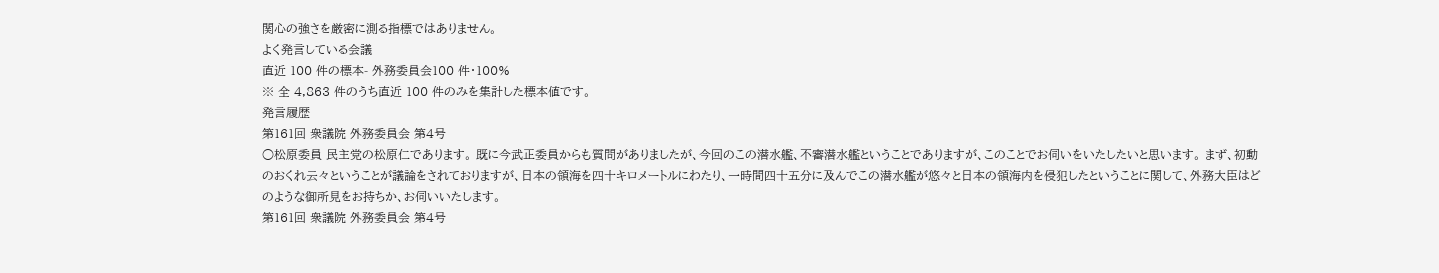関心の強さを厳密に測る指標ではありません。
よく発言している会議
直近 100 件の標本- 外務委員会100 件・100%
※ 全 4,863 件のうち直近 100 件のみを集計した標本値です。
発言履歴
第161回 衆議院 外務委員会 第4号
○松原委員 民主党の松原仁であります。 既に今武正委員からも質問がありましたが、今回のこの潜水艦、不審潜水艦ということでありますが、このことでお伺いをいたしたいと思います。 まず、初動のおくれ云々ということが議論をされておりますが、日本の領海を四十キロメートルにわたり、一時間四十五分に及んでこの潜水艦が悠々と日本の領海内を侵犯したということに関して、外務大臣はどのような御所見をお持ちか、お伺いいたします。
第161回 衆議院 外務委員会 第4号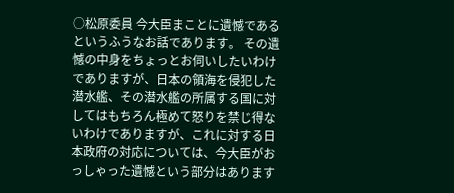○松原委員 今大臣まことに遺憾であるというふうなお話であります。 その遺憾の中身をちょっとお伺いしたいわけでありますが、日本の領海を侵犯した潜水艦、その潜水艦の所属する国に対してはもちろん極めて怒りを禁じ得ないわけでありますが、これに対する日本政府の対応については、今大臣がおっしゃった遺憾という部分はあります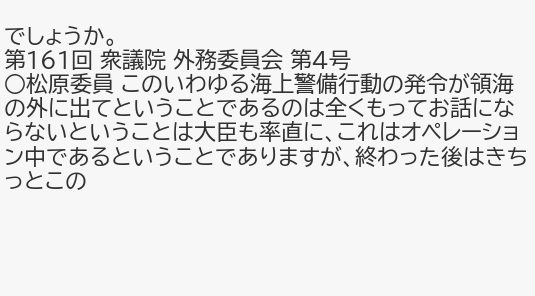でしょうか。
第161回 衆議院 外務委員会 第4号
○松原委員 このいわゆる海上警備行動の発令が領海の外に出てということであるのは全くもってお話にならないということは大臣も率直に、これはオペレーション中であるということでありますが、終わった後はきちっとこの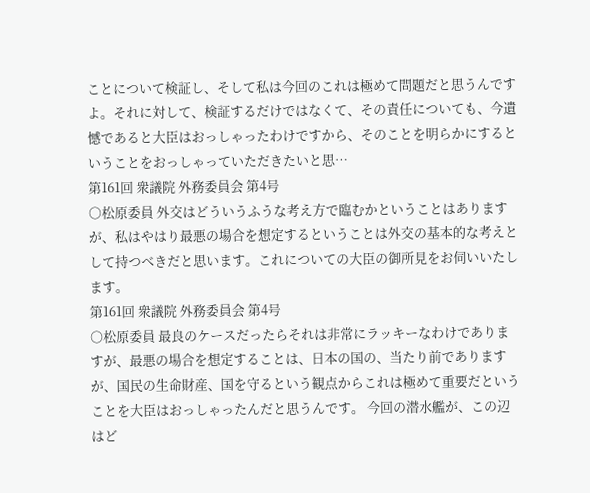ことについて検証し、そして私は今回のこれは極めて問題だと思うんですよ。それに対して、検証するだけではなくて、その責任についても、今遺憾であると大臣はおっしゃったわけですから、そのことを明らかにするということをおっしゃっていただきたいと思…
第161回 衆議院 外務委員会 第4号
○松原委員 外交はどういうふうな考え方で臨むかということはありますが、私はやはり最悪の場合を想定するということは外交の基本的な考えとして持つべきだと思います。これについての大臣の御所見をお伺いいたします。
第161回 衆議院 外務委員会 第4号
○松原委員 最良のケースだったらそれは非常にラッキーなわけでありますが、最悪の場合を想定することは、日本の国の、当たり前でありますが、国民の生命財産、国を守るという観点からこれは極めて重要だということを大臣はおっしゃったんだと思うんです。 今回の潜水艦が、この辺はど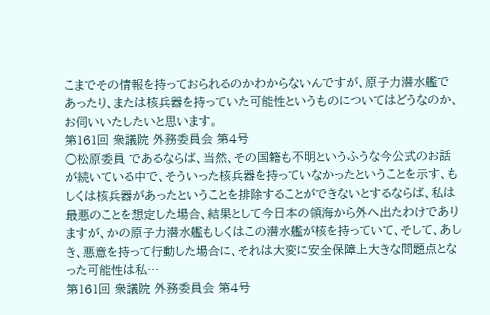こまでその情報を持っておられるのかわからないんですが、原子力潜水艦であったり、または核兵器を持っていた可能性というものについてはどうなのか、お伺いいたしたいと思います。
第161回 衆議院 外務委員会 第4号
○松原委員 であるならば、当然、その国籍も不明というふうな今公式のお話が続いている中で、そういった核兵器を持っていなかったということを示す、もしくは核兵器があったということを排除することができないとするならば、私は最悪のことを想定した場合、結果として今日本の領海から外へ出たわけでありますが、かの原子力潜水艦もしくはこの潜水艦が核を持っていて、そして、あしき、悪意を持って行動した場合に、それは大変に安全保障上大きな問題点となった可能性は私…
第161回 衆議院 外務委員会 第4号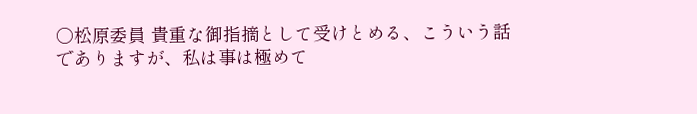○松原委員 貴重な御指摘として受けとめる、こういう話でありますが、私は事は極めて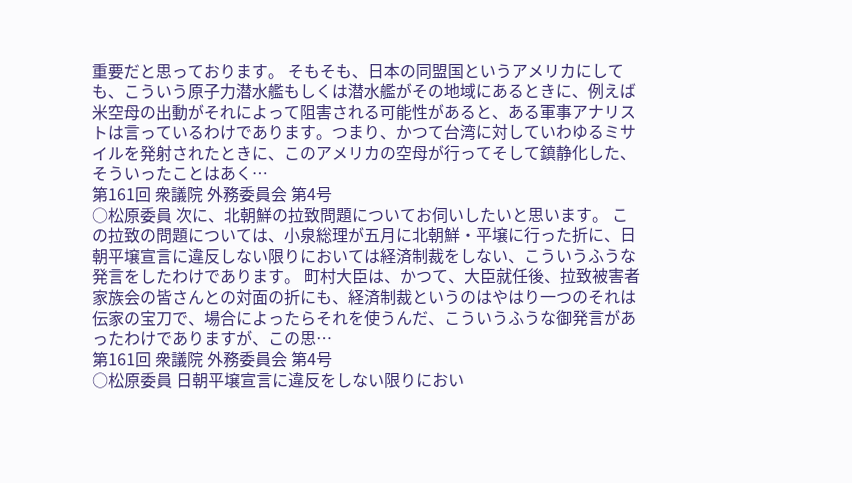重要だと思っております。 そもそも、日本の同盟国というアメリカにしても、こういう原子力潜水艦もしくは潜水艦がその地域にあるときに、例えば米空母の出動がそれによって阻害される可能性があると、ある軍事アナリストは言っているわけであります。つまり、かつて台湾に対していわゆるミサイルを発射されたときに、このアメリカの空母が行ってそして鎮静化した、そういったことはあく…
第161回 衆議院 外務委員会 第4号
○松原委員 次に、北朝鮮の拉致問題についてお伺いしたいと思います。 この拉致の問題については、小泉総理が五月に北朝鮮・平壌に行った折に、日朝平壌宣言に違反しない限りにおいては経済制裁をしない、こういうふうな発言をしたわけであります。 町村大臣は、かつて、大臣就任後、拉致被害者家族会の皆さんとの対面の折にも、経済制裁というのはやはり一つのそれは伝家の宝刀で、場合によったらそれを使うんだ、こういうふうな御発言があったわけでありますが、この思…
第161回 衆議院 外務委員会 第4号
○松原委員 日朝平壌宣言に違反をしない限りにおい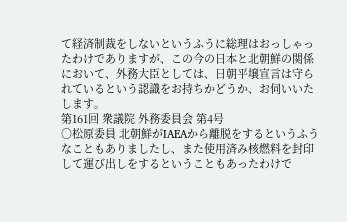て経済制裁をしないというふうに総理はおっしゃったわけでありますが、この今の日本と北朝鮮の関係において、外務大臣としては、日朝平壌宣言は守られているという認識をお持ちかどうか、お伺いいたします。
第161回 衆議院 外務委員会 第4号
○松原委員 北朝鮮がIAEAから離脱をするというふうなこともありましたし、また使用済み核燃料を封印して運び出しをするということもあったわけで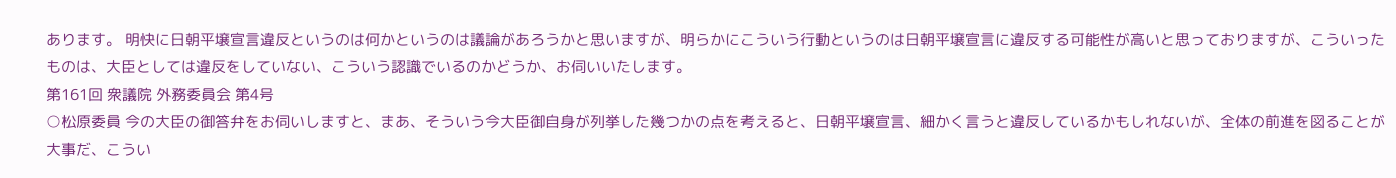あります。 明快に日朝平壌宣言違反というのは何かというのは議論があろうかと思いますが、明らかにこういう行動というのは日朝平壌宣言に違反する可能性が高いと思っておりますが、こういったものは、大臣としては違反をしていない、こういう認識でいるのかどうか、お伺いいたします。
第161回 衆議院 外務委員会 第4号
○松原委員 今の大臣の御答弁をお伺いしますと、まあ、そういう今大臣御自身が列挙した幾つかの点を考えると、日朝平壌宣言、細かく言うと違反しているかもしれないが、全体の前進を図ることが大事だ、こうい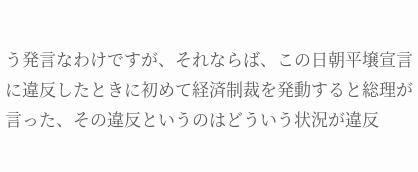う発言なわけですが、それならば、この日朝平壌宣言に違反したときに初めて経済制裁を発動すると総理が言った、その違反というのはどういう状況が違反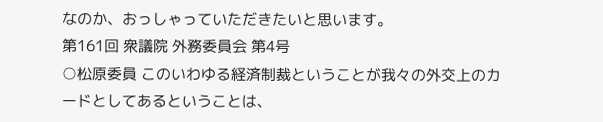なのか、おっしゃっていただきたいと思います。
第161回 衆議院 外務委員会 第4号
○松原委員 このいわゆる経済制裁ということが我々の外交上のカードとしてあるということは、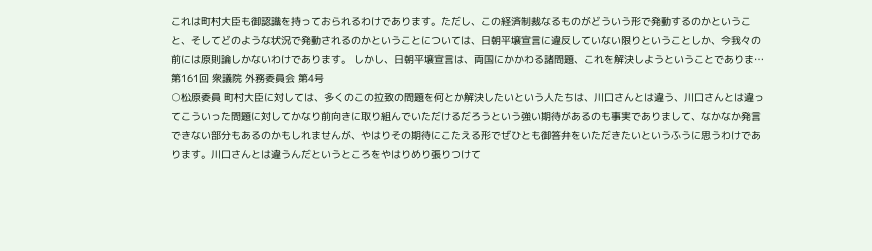これは町村大臣も御認識を持っておられるわけであります。ただし、この経済制裁なるものがどういう形で発動するのかということ、そしてどのような状況で発動されるのかということについては、日朝平壌宣言に違反していない限りということしか、今我々の前には原則論しかないわけであります。 しかし、日朝平壌宣言は、両国にかかわる諸問題、これを解決しようということでありま…
第161回 衆議院 外務委員会 第4号
○松原委員 町村大臣に対しては、多くのこの拉致の問題を何とか解決したいという人たちは、川口さんとは違う、川口さんとは違ってこういった問題に対してかなり前向きに取り組んでいただけるだろうという強い期待があるのも事実でありまして、なかなか発言できない部分もあるのかもしれませんが、やはりその期待にこたえる形でぜひとも御答弁をいただきたいというふうに思うわけであります。川口さんとは違うんだというところをやはりめり張りつけて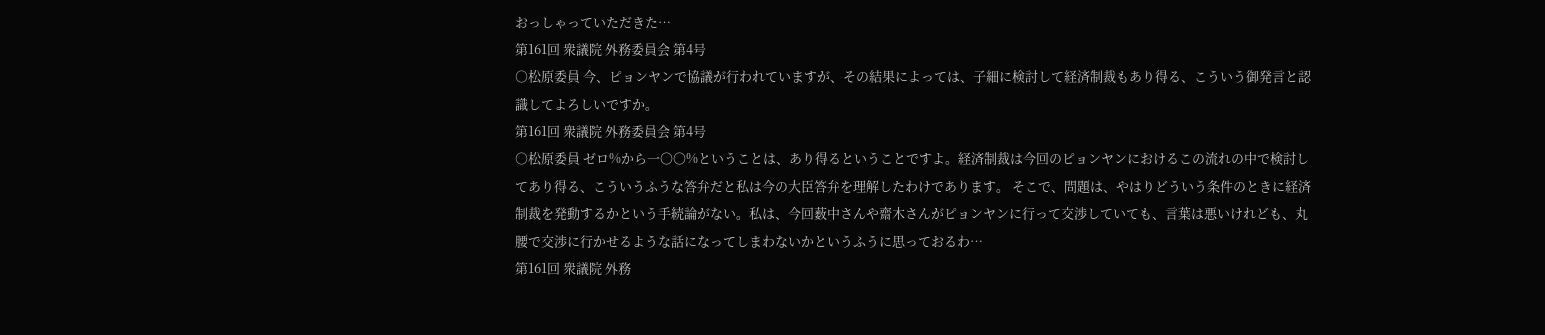おっしゃっていただきた…
第161回 衆議院 外務委員会 第4号
○松原委員 今、ピョンヤンで協議が行われていますが、その結果によっては、子細に検討して経済制裁もあり得る、こういう御発言と認識してよろしいですか。
第161回 衆議院 外務委員会 第4号
○松原委員 ゼロ%から一〇〇%ということは、あり得るということですよ。経済制裁は今回のピョンヤンにおけるこの流れの中で検討してあり得る、こういうふうな答弁だと私は今の大臣答弁を理解したわけであります。 そこで、問題は、やはりどういう条件のときに経済制裁を発動するかという手続論がない。私は、今回薮中さんや齋木さんがピョンヤンに行って交渉していても、言葉は悪いけれども、丸腰で交渉に行かせるような話になってしまわないかというふうに思っておるわ…
第161回 衆議院 外務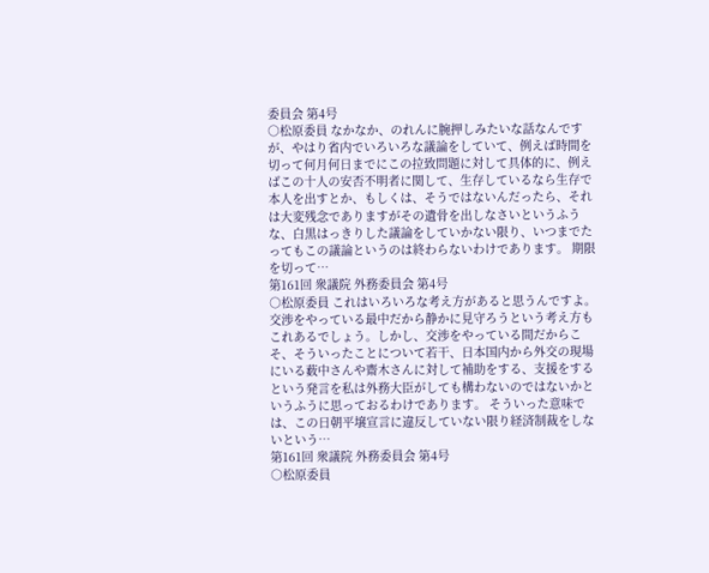委員会 第4号
○松原委員 なかなか、のれんに腕押しみたいな話なんですが、やはり省内でいろいろな議論をしていて、例えば時間を切って何月何日までにこの拉致問題に対して具体的に、例えばこの十人の安否不明者に関して、生存しているなら生存で本人を出すとか、もしくは、そうではないんだったら、それは大変残念でありますがその遺骨を出しなさいというふうな、白黒はっきりした議論をしていかない限り、いつまでたってもこの議論というのは終わらないわけであります。 期限を切って…
第161回 衆議院 外務委員会 第4号
○松原委員 これはいろいろな考え方があると思うんですよ。交渉をやっている最中だから静かに見守ろうという考え方もこれあるでしょう。しかし、交渉をやっている間だからこそ、そういったことについて若干、日本国内から外交の現場にいる薮中さんや齋木さんに対して補助をする、支援をするという発言を私は外務大臣がしても構わないのではないかというふうに思っておるわけであります。 そういった意味では、この日朝平壌宣言に違反していない限り経済制裁をしないという…
第161回 衆議院 外務委員会 第4号
○松原委員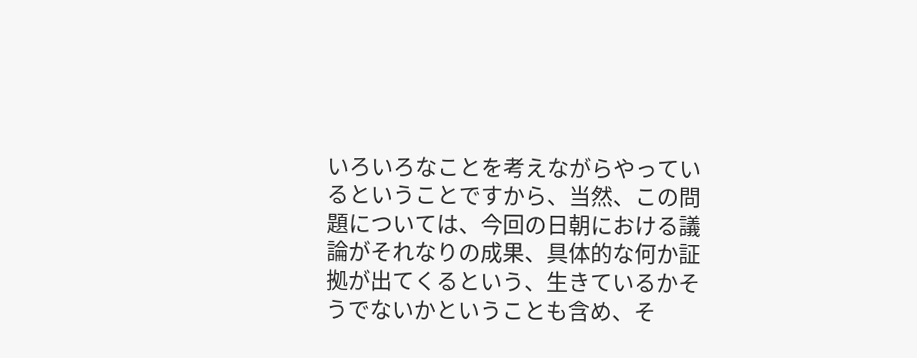いろいろなことを考えながらやっているということですから、当然、この問題については、今回の日朝における議論がそれなりの成果、具体的な何か証拠が出てくるという、生きているかそうでないかということも含め、そ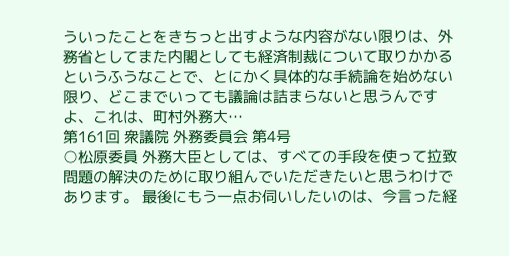ういったことをきちっと出すような内容がない限りは、外務省としてまた内閣としても経済制裁について取りかかるというふうなことで、とにかく具体的な手続論を始めない限り、どこまでいっても議論は詰まらないと思うんですよ、これは、町村外務大…
第161回 衆議院 外務委員会 第4号
○松原委員 外務大臣としては、すべての手段を使って拉致問題の解決のために取り組んでいただきたいと思うわけであります。 最後にもう一点お伺いしたいのは、今言った経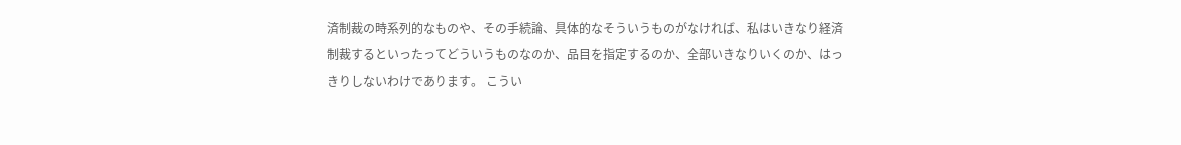済制裁の時系列的なものや、その手続論、具体的なそういうものがなければ、私はいきなり経済制裁するといったってどういうものなのか、品目を指定するのか、全部いきなりいくのか、はっきりしないわけであります。 こうい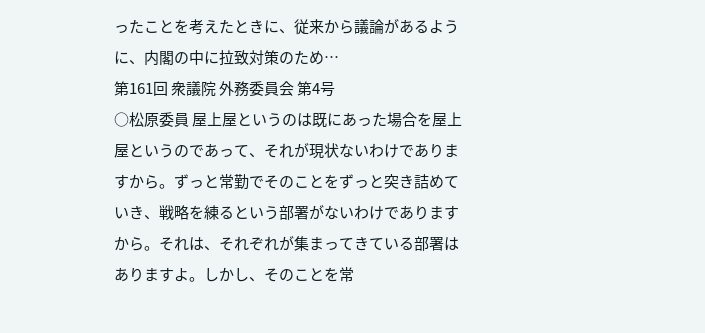ったことを考えたときに、従来から議論があるように、内閣の中に拉致対策のため…
第161回 衆議院 外務委員会 第4号
○松原委員 屋上屋というのは既にあった場合を屋上屋というのであって、それが現状ないわけでありますから。ずっと常勤でそのことをずっと突き詰めていき、戦略を練るという部署がないわけでありますから。それは、それぞれが集まってきている部署はありますよ。しかし、そのことを常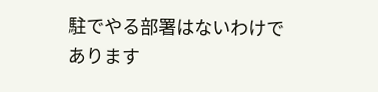駐でやる部署はないわけであります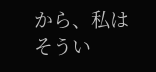から、私はそうい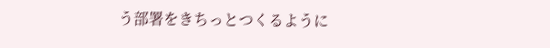う部署をきちっとつくるように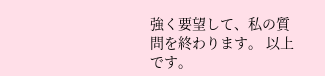強く要望して、私の質問を終わります。 以上です。